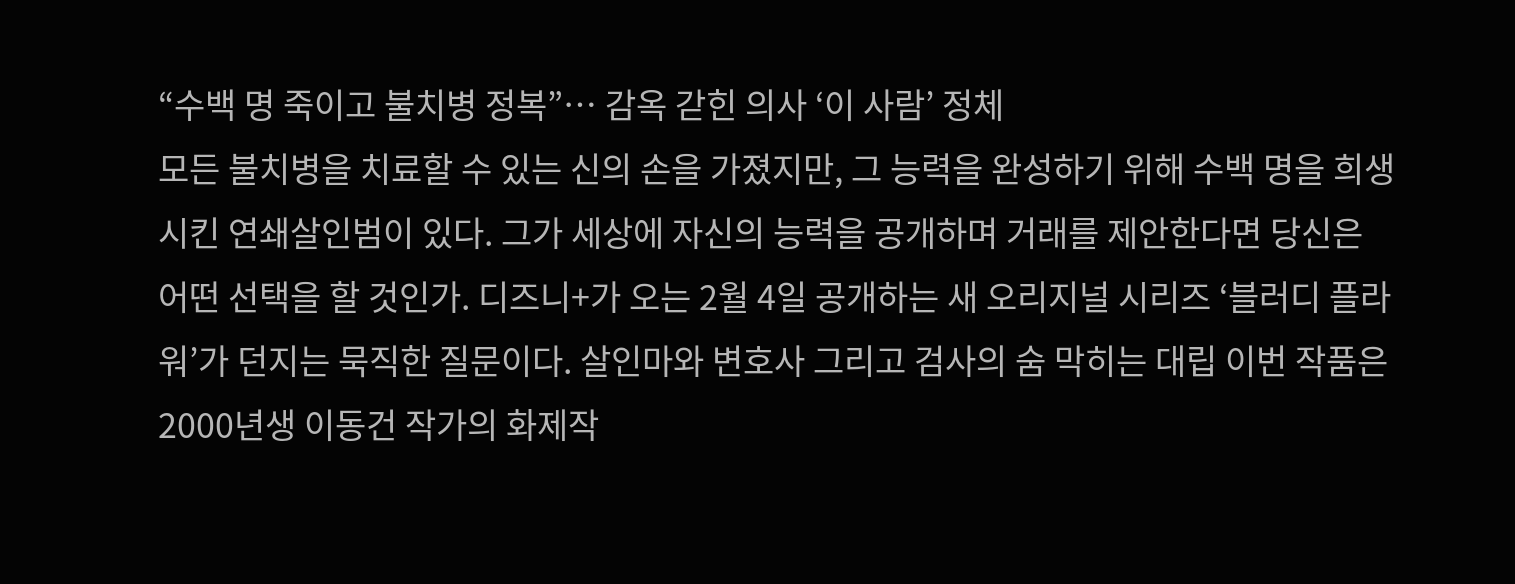“수백 명 죽이고 불치병 정복”… 감옥 갇힌 의사 ‘이 사람’ 정체
모든 불치병을 치료할 수 있는 신의 손을 가졌지만, 그 능력을 완성하기 위해 수백 명을 희생시킨 연쇄살인범이 있다. 그가 세상에 자신의 능력을 공개하며 거래를 제안한다면 당신은 어떤 선택을 할 것인가. 디즈니+가 오는 2월 4일 공개하는 새 오리지널 시리즈 ‘블러디 플라워’가 던지는 묵직한 질문이다. 살인마와 변호사 그리고 검사의 숨 막히는 대립 이번 작품은 2000년생 이동건 작가의 화제작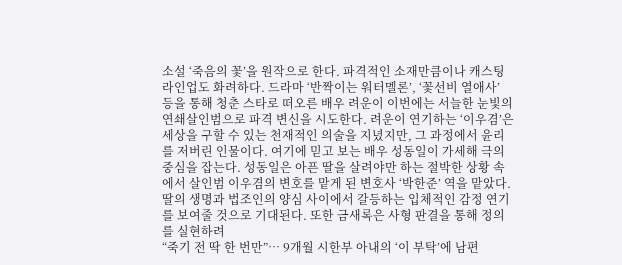소설 ‘죽음의 꽃’을 원작으로 한다. 파격적인 소재만큼이나 캐스팅 라인업도 화려하다. 드라마 ‘반짝이는 워터멜론’, ‘꽃선비 열애사’ 등을 통해 청춘 스타로 떠오른 배우 려운이 이번에는 서늘한 눈빛의 연쇄살인범으로 파격 변신을 시도한다. 려운이 연기하는 ‘이우겸’은 세상을 구할 수 있는 천재적인 의술을 지녔지만, 그 과정에서 윤리를 저버린 인물이다. 여기에 믿고 보는 배우 성동일이 가세해 극의 중심을 잡는다. 성동일은 아픈 딸을 살려야만 하는 절박한 상황 속에서 살인범 이우겸의 변호를 맡게 된 변호사 ‘박한준’ 역을 맡았다. 딸의 생명과 법조인의 양심 사이에서 갈등하는 입체적인 감정 연기를 보여줄 것으로 기대된다. 또한 금새록은 사형 판결을 통해 정의를 실현하려
“죽기 전 딱 한 번만”… 9개월 시한부 아내의 ‘이 부탁’에 남편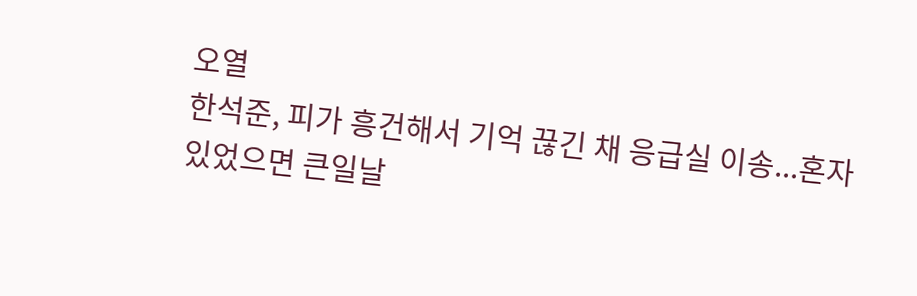오열
한석준, 피가 흥건해서 기억 끊긴 채 응급실 이송...혼자 있었으면 큰일날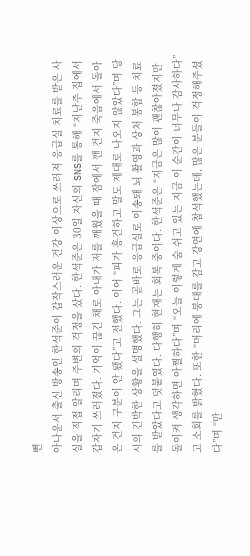뻔
아나운서 출신 방송인 한석준이 갑작스러운 건강 이상으로 쓰러져 응급실 치료를 받은 사실을 직접 알리며 주변의 걱정을 샀다. 한석준은 30일 자신의 SNS를 통해 “지난주 집에서 갑자기 쓰러졌다. 기억이 끊긴 채로 아내가 저를 깨웠을 때 잠에서 깬 건지 죽음에서 돌아온 건지 구분이 안 됐다”고 전했다. 이어 “피가 흥건하고 말도 제대로 나오지 않았다”며 당시의 긴박한 상황을 설명했다. 그는 곧바로 응급실로 이송돼 뇌 촬영과 상처 봉합 등 치료를 받았다고 덧붙였다. 다행히 현재는 회복 중이다. 한석준은 “지금은 많이 괜찮아졌지만 돌이켜 생각하면 아찔하다”며 “오늘 이렇게 숨 쉬고 있는 지금 이 순간이 너무나 감사하다”고 소회를 밝혔다. 또한 “머리에 붕대를 감고 강연에 참석했는데, 많은 분들이 걱정해주셨다”며 “만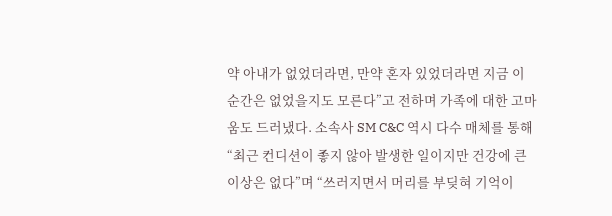약 아내가 없었더라면, 만약 혼자 있었더라면 지금 이 순간은 없었을지도 모른다”고 전하며 가족에 대한 고마움도 드러냈다. 소속사 SM C&C 역시 다수 매체를 통해 “최근 컨디션이 좋지 않아 발생한 일이지만 건강에 큰 이상은 없다”며 “쓰러지면서 머리를 부딪혀 기억이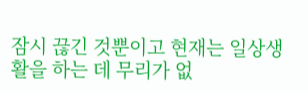잠시 끊긴 것뿐이고 현재는 일상생활을 하는 데 무리가 없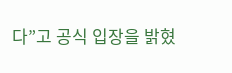다”고 공식 입장을 밝혔